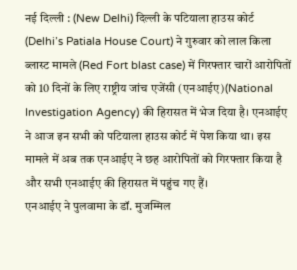नई दिल्ली : (New Delhi) दिल्ली के पटियाला हाउस कोर्ट (Delhi’s Patiala House Court) ने गुरुवार को लाल किला ब्लास्ट मामले (Red Fort blast case) में गिरफ्तार चारों आरोपितों को 10 दिनों के लिए राष्ट्रीय जांच एजेंसी (एनआईए)(National Investigation Agency) की हिरासत में भेज दिया है। एनआईए ने आज इन सभी को पटियाला हाउस कोर्ट में पेश किया था। इस मामले में अब तक एनआईए ने छह आरोपितों को गिरफ्तार किया है और सभी एनआईए की हिरासत में पहुंच गए हैं।
एनआईए ने पुलवामा के डॉ. मुजम्मिल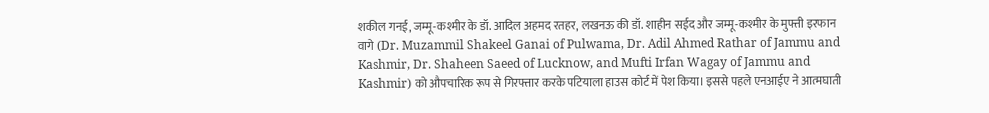शकील गनई, जम्मू-कश्मीर के डॉ. आदिल अहमद रतहर, लखनऊ की डॉ. शाहीन सईद और जम्मू-कश्मीर के मुफ्ती इरफान वागे (Dr. Muzammil Shakeel Ganai of Pulwama, Dr. Adil Ahmed Rathar of Jammu and Kashmir, Dr. Shaheen Saeed of Lucknow, and Mufti Irfan Wagay of Jammu and Kashmir) को औपचारिक रूप से गिरफ्तार करके पटियाला हाउस कोर्ट में पेश किया। इससे पहले एनआईए ने आत्मघाती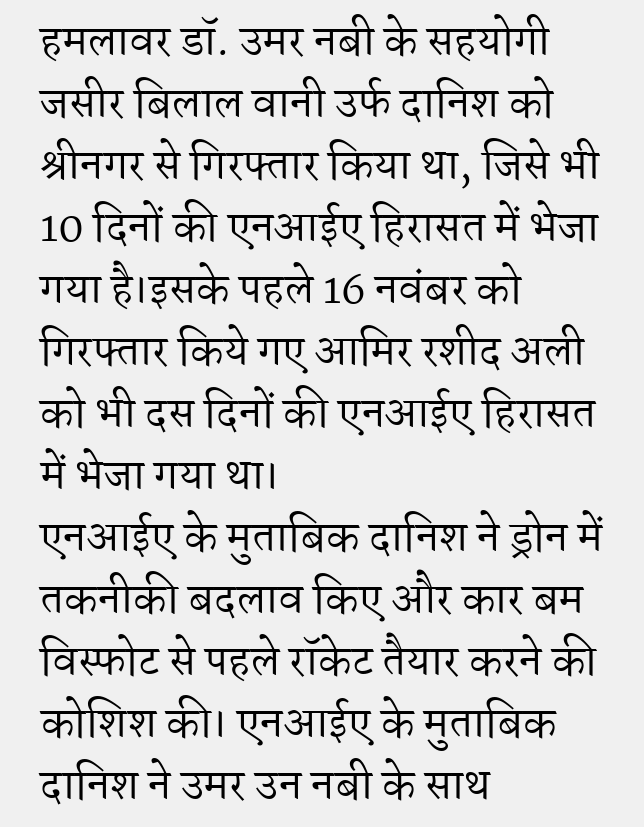हमलावर डॉ. उमर नबी के सहयोगी जसीर बिलाल वानी उर्फ दानिश को श्रीनगर से गिरफ्तार किया था, जिसे भी 10 दिनों की एनआईए हिरासत में भेजा गया है।इसके पहले 16 नवंबर को गिरफ्तार किये गए आमिर रशीद अली को भी दस दिनों की एनआईए हिरासत में भेजा गया था।
एनआईए के मुताबिक दानिश ने ड्रोन में तकनीकी बदलाव किए और कार बम विस्फोट से पहले रॉकेट तैयार करने की कोशिश की। एनआईए के मुताबिक दानिश ने उमर उन नबी के साथ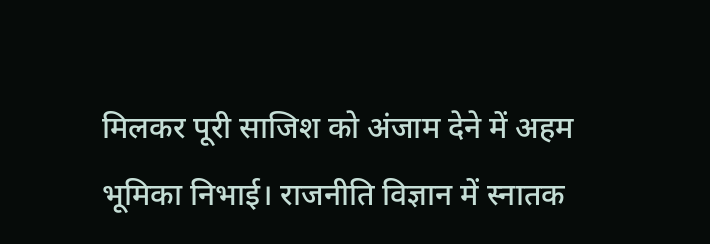मिलकर पूरी साजिश को अंजाम देने में अहम भूमिका निभाई। राजनीति विज्ञान में स्नातक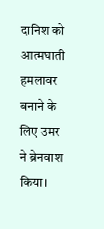दानिश को आत्मघाती हमलावर बनाने के लिए उमर ने ब्रेनवाश किया।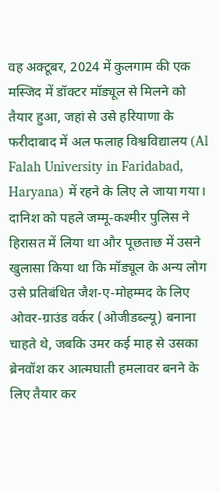वह अक्टूबर, 2024 में कुलगाम की एक मस्जिद में डॉक्टर मॉड्यूल से मिलने को तैयार हुआ, जहां से उसे हरियाणा के फरीदाबाद में अल फलाह विश्वविद्यालय (Al Falah University in Faridabad, Haryana) में रहने के लिए ले जाया गया। दानिश को पहले जम्मू-कश्मीर पुलिस ने हिरासत में लिया था और पूछताछ में उसने खुलासा किया था कि मॉड्यूल के अन्य लोग उसे प्रतिबंधित जैश-ए-मोहम्मद के लिए ओवर-ग्राउंड वर्कर (ओजीडब्ल्यू) बनाना चाहते थे, जबकि उमर कई माह से उसका ब्रेनवॉश कर आत्मघाती हमलावर बनने के लिए तैयार कर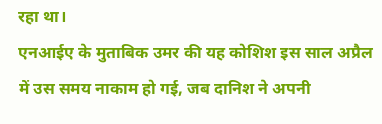रहा था।
एनआईए के मुताबिक उमर की यह कोशिश इस साल अप्रैल में उस समय नाकाम हो गई, जब दानिश ने अपनी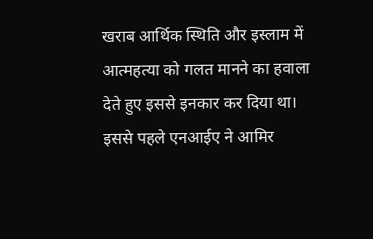खराब आर्थिक स्थिति और इस्लाम में आत्महत्या को गलत मानने का हवाला देते हुए इससे इनकार कर दिया था। इससे पहले एनआईए ने आमिर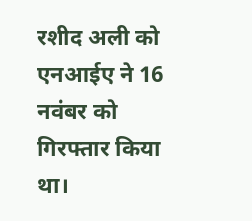रशीद अली को एनआईए ने 16 नवंबर को गिरफ्तार किया था।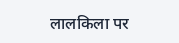लालकिला पर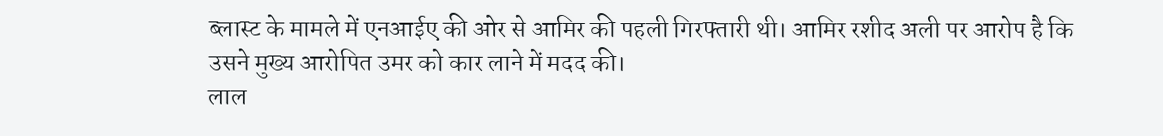ब्लास्ट के मामले में एनआईए की ओर से आमिर की पहली गिरफ्तारी थी। आमिर रशीद अली पर आरोप है कि उसने मुख्य आरोपित उमर को कार लाने में मदद की।
लाल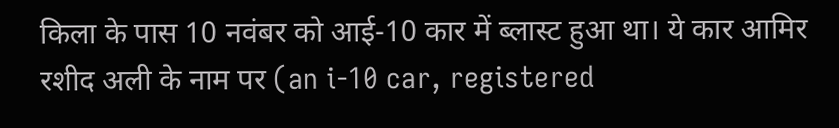किला के पास 10 नवंबर को आई-10 कार में ब्लास्ट हुआ था। ये कार आमिर रशीद अली के नाम पर (an i-10 car, registered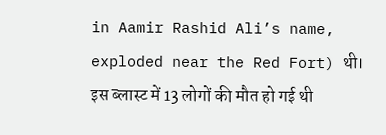in Aamir Rashid Ali’s name, exploded near the Red Fort) थी। इस ब्लास्ट में 13 लोगों की मौत हो गई थी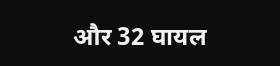और 32 घायल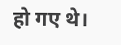हो गए थे।